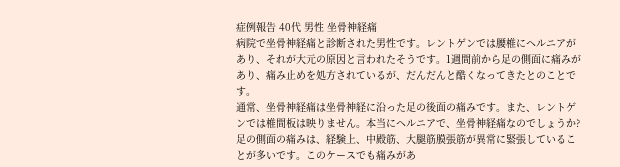症例報告 40代 男性 坐骨神経痛
病院で坐骨神経痛と診断された男性です。レントゲンでは腰椎にヘルニアがあり、それが大元の原因と言われたそうです。1週間前から足の側面に痛みがあり、痛み止めを処方されているが、だんだんと酷くなってきたとのことです。
通常、坐骨神経痛は坐骨神経に沿った足の後面の痛みです。また、レントゲンでは椎間板は映りません。本当にヘルニアで、坐骨神経痛なのでしょうか?
足の側面の痛みは、経験上、中殿筋、大腿筋膜張筋が異常に緊張していることが多いです。このケースでも痛みがあ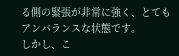る側の緊張が非常に強く、とてもアンバランスな状態です。
しかし、こ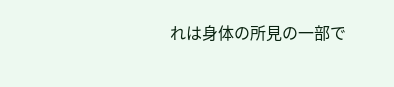れは身体の所見の一部で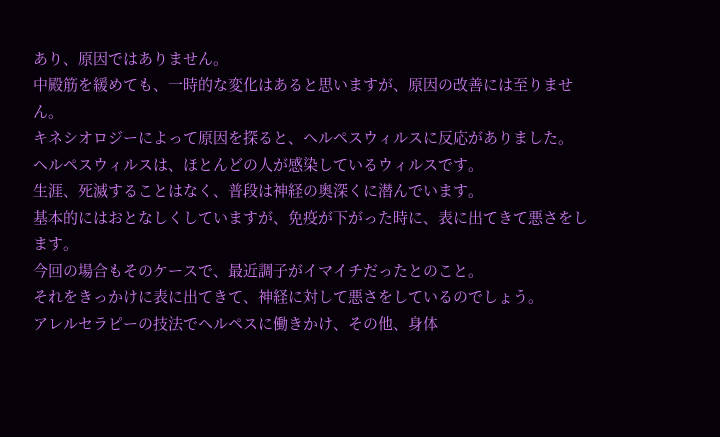あり、原因ではありません。
中殿筋を緩めても、一時的な変化はあると思いますが、原因の改善には至りません。
キネシオロジーによって原因を探ると、ヘルペスウィルスに反応がありました。
ヘルペスウィルスは、ほとんどの人が感染しているウィルスです。
生涯、死滅することはなく、普段は神経の奥深くに潜んでいます。
基本的にはおとなしくしていますが、免疫が下がった時に、表に出てきて悪さをします。
今回の場合もそのケースで、最近調子がイマイチだったとのこと。
それをきっかけに表に出てきて、神経に対して悪さをしているのでしょう。
アレルセラピーの技法でヘルペスに働きかけ、その他、身体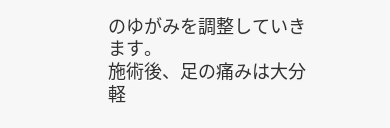のゆがみを調整していきます。
施術後、足の痛みは大分軽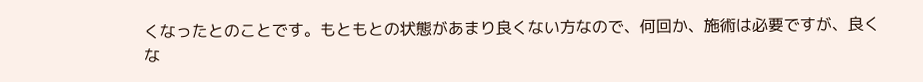くなったとのことです。もともとの状態があまり良くない方なので、何回か、施術は必要ですが、良くな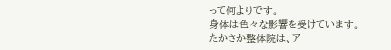って何よりです。
身体は色々な影響を受けています。
たかさか整体院は、ア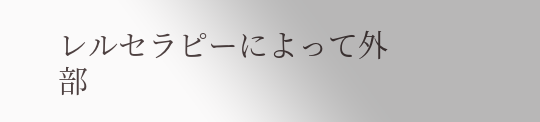レルセラピーによって外部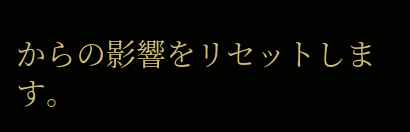からの影響をリセットします。